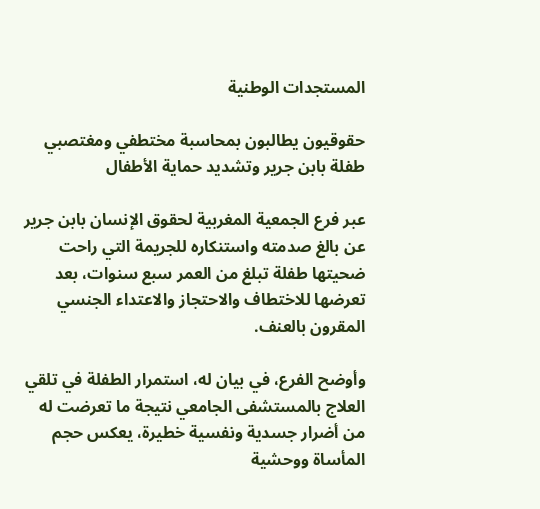المستجدات الوطنية

حقوقيون يطالبون بمحاسبة مختطفي ومغتصبي طفلة بابن جرير وتشديد حماية الأطفال

عبر فرع الجمعية المغربية لحقوق الإنسان بابن جرير عن بالغ صدمته واستنكاره للجريمة التي راحت ضحيتها طفلة تبلغ من العمر سبع سنوات، بعد تعرضها للاختطاف والاحتجاز والاعتداء الجنسي المقرون بالعنف.

وأوضح الفرع، في بيان له، استمرار الطفلة في تلقي العلاج بالمستشفى الجامعي نتيجة ما تعرضت له من أضرار جسدية ونفسية خطيرة، يعكس حجم المأساة ووحشية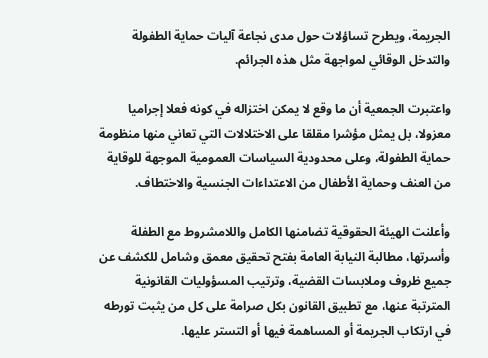الجريمة، ويطرح تساؤلات حول مدى نجاعة آليات حماية الطفولة والتدخل الوقائي لمواجهة مثل هذه الجرائم.

واعتبرت الجمعية أن ما وقع لا يمكن اختزاله في كونه فعلا إجراميا معزولا، بل يمثل مؤشرا مقلقا على الاختلالات التي تعاني منها منظومة حماية الطفولة، وعلى محدودية السياسات العمومية الموجهة للوقاية من العنف وحماية الأطفال من الاعتداءات الجنسية والاختطاف.

وأعلنت الهيئة الحقوقية تضامنها الكامل واللامشروط مع الطفلة وأسرتها، مطالبة النيابة العامة بفتح تحقيق معمق وشامل للكشف عن جميع ظروف وملابسات القضية، وترتيب المسؤوليات القانونية المترتبة عنها، مع تطبيق القانون بكل صرامة على كل من يثبت تورطه في ارتكاب الجريمة أو المساهمة فيها أو التستر عليها.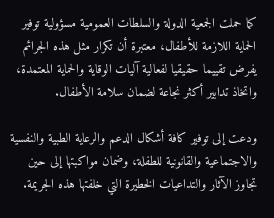كما حملت الجمعية الدولة والسلطات العمومية مسؤولية توفير الحماية اللازمة للأطفال، معتبرة أن تكرار مثل هذه الجرائم يفرض تقييما حقيقيا لفعالية آليات الوقاية والحماية المعتمدة، واتخاذ تدابير أكثر نجاعة لضمان سلامة الأطفال.

ودعت إلى توفير كافة أشكال الدعم والرعاية الطبية والنفسية والاجتماعية والقانونية للطفلة، وضمان مواكبتها إلى حين تجاوز الآثار والتداعيات الخطيرة التي خلفتها هذه الجريمة.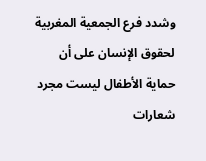وشدد فرع الجمعية المغربية لحقوق الإنسان على أن حماية الأطفال ليست مجرد شعارات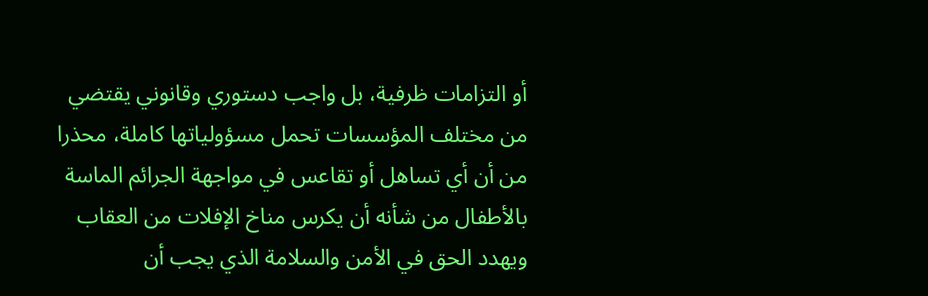أو التزامات ظرفية، بل واجب دستوري وقانوني يقتضي من مختلف المؤسسات تحمل مسؤولياتها كاملة، محذرا من أن أي تساهل أو تقاعس في مواجهة الجرائم الماسة بالأطفال من شأنه أن يكرس مناخ الإفلات من العقاب ويهدد الحق في الأمن والسلامة الذي يجب أن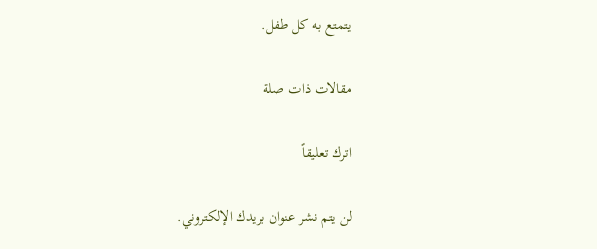يتمتع به كل طفل.

مقالات ذات صلة

اترك تعليقاً

لن يتم نشر عنوان بريدك الإلكتروني.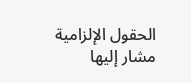الحقول الإلزامية مشار إليها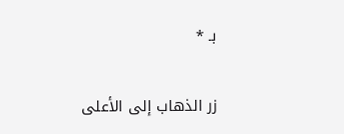بـ *

زر الذهاب إلى الأعلى